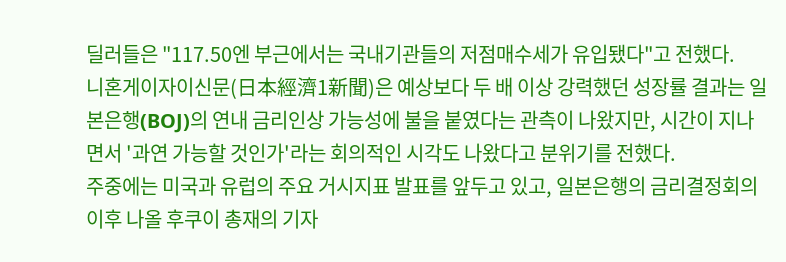딜러들은 "117.50엔 부근에서는 국내기관들의 저점매수세가 유입됐다"고 전했다.
니혼게이자이신문(日本經濟1新聞)은 예상보다 두 배 이상 강력했던 성장률 결과는 일본은행(BOJ)의 연내 금리인상 가능성에 불을 붙였다는 관측이 나왔지만, 시간이 지나면서 '과연 가능할 것인가'라는 회의적인 시각도 나왔다고 분위기를 전했다.
주중에는 미국과 유럽의 주요 거시지표 발표를 앞두고 있고, 일본은행의 금리결정회의 이후 나올 후쿠이 총재의 기자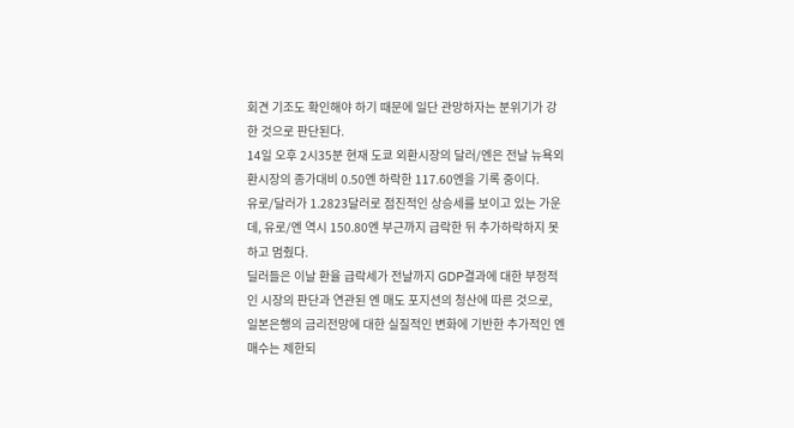회견 기조도 확인해야 하기 때문에 일단 관망하자는 분위기가 강한 것으로 판단된다.
14일 오후 2시35분 현재 도쿄 외환시장의 달러/엔은 전날 뉴욕외환시장의 종가대비 0.50엔 하락한 117.60엔을 기록 중이다.
유로/달러가 1.2823달러로 점진적인 상승세를 보이고 있는 가운데, 유로/엔 역시 150.80엔 부근까지 급락한 뒤 추가하락하지 못하고 멈췄다.
딜러들은 이날 환율 급락세가 전날까지 GDP결과에 대한 부정적인 시장의 판단과 연관된 엔 매도 포지션의 청산에 따른 것으로, 일본은행의 금리전망에 대한 실질적인 변화에 기반한 추가적인 엔 매수는 제한되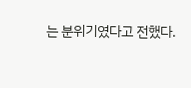는 분위기였다고 전했다.